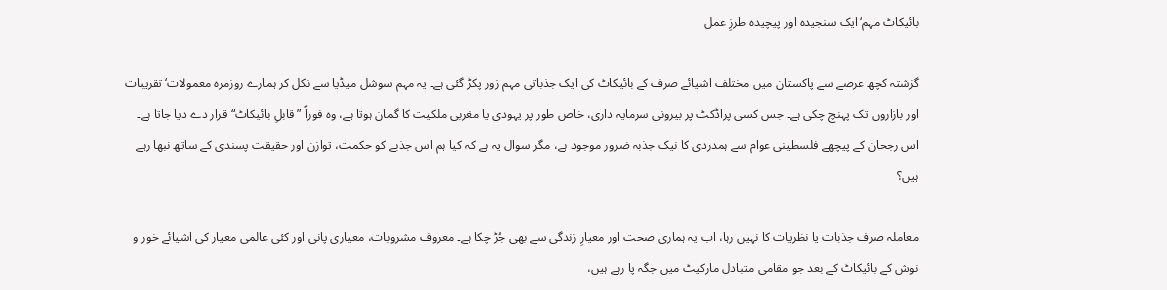بائیکاٹ مہم‘ایک سنجیدہ اور پیچیدہ طرزِ عمل

گزشتہ کچھ عرصے سے پاکستان میں مختلف اشیائے صرف کے بائیکاٹ کی ایک جذباتی مہم زور پکڑ گئی ہے۔ یہ مہم سوشل میڈیا سے نکل کر ہمارے روزمرہ معمولات‘ تقریبات اور بازاروں تک پہنچ چکی ہے۔ جس کسی پراڈکٹ پر بیرونی سرمایہ داری، خاص طور پر یہودی یا مغربی ملکیت کا گمان ہوتا ہے، وہ فوراً ”قابلِ بائیکاٹ“ قرار دے دیا جاتا ہے۔ اس رجحان کے پیچھے فلسطینی عوام سے ہمدردی کا نیک جذبہ ضرور موجود ہے، مگر سوال یہ ہے کہ کیا ہم اس جذبے کو حکمت، توازن اور حقیقت پسندی کے ساتھ نبھا رہے ہیں؟

معاملہ صرف جذبات یا نظریات کا نہیں رہا، اب یہ ہماری صحت اور معیارِ زندگی سے بھی جُڑ چکا ہے۔ معروف مشروبات، معیاری پانی اور کئی عالمی معیار کی اشیائے خور و نوش کے بائیکاٹ کے بعد جو مقامی متبادل مارکیٹ میں جگہ پا رہے ہیں،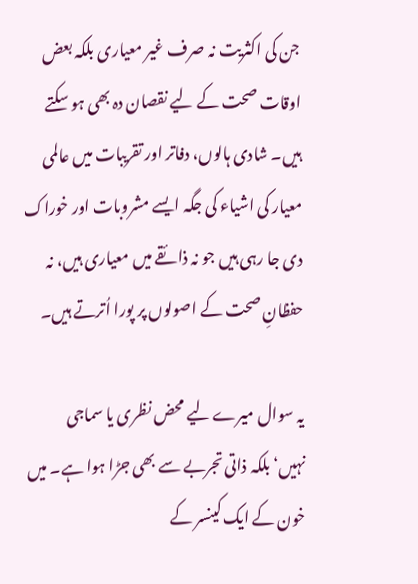جن کی اکثریت نہ صرف غیر معیاری بلکہ بعض اوقات صحت کے لیے نقصان دہ بھی ہو سکتے ہیں۔ شادی ہالوں، دفاتر اور تقریبات میں عالمی معیار کی اشیاء کی جگہ ایسے مشروبات اور خوراک دی جا رہی ہیں جو نہ ذائقے میں معیاری ہیں، نہ حفظانِ صحت کے اصولوں پر پورا اُترتے ہیں۔

یہ سوال میرے لیے محض نظری یا سماجی نہیں‘بلکہ ذاتی تجربے سے بھی جڑا ہوا ہے۔ میں خون کے ایک کینسر کے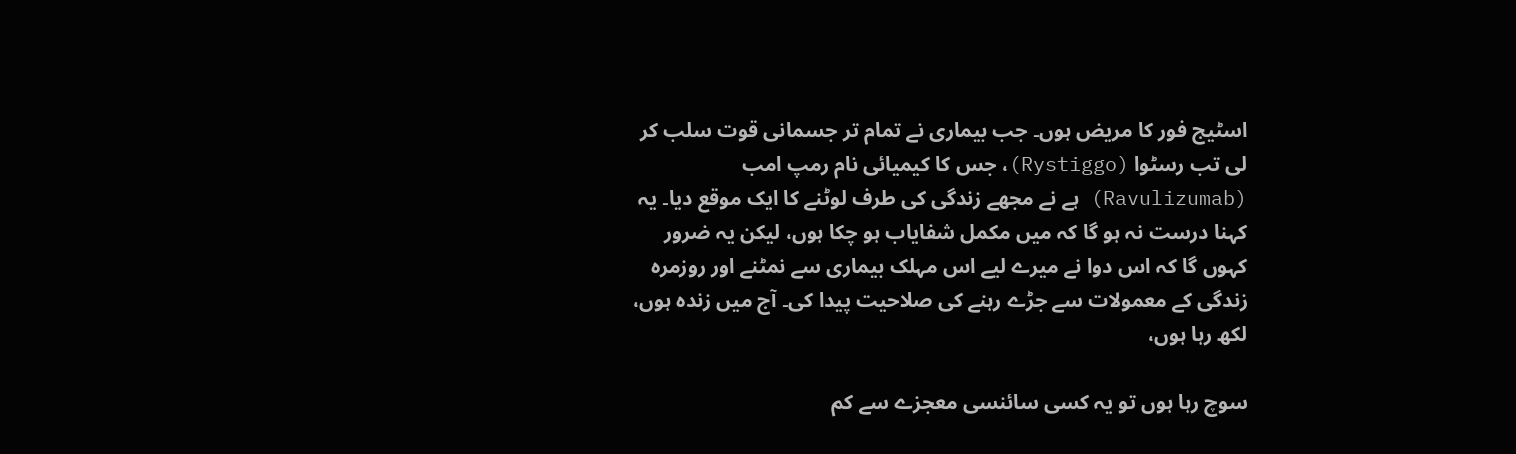اسٹیج فور کا مریض ہوں۔ جب بیماری نے تمام تر جسمانی قوت سلب کر لی تب رسٹوا (Rystiggo)، جس کا کیمیائی نام رمپ امب (Ravulizumab) ہے نے مجھے زندگی کی طرف لوٹنے کا ایک موقع دیا۔ یہ کہنا درست نہ ہو گا کہ میں مکمل شفایاب ہو چکا ہوں، لیکن یہ ضرور کہوں گا کہ اس دوا نے میرے لیے اس مہلک بیماری سے نمٹنے اور روزمرہ زندگی کے معمولات سے جڑے رہنے کی صلاحیت پیدا کی۔ آج میں زندہ ہوں، لکھ رہا ہوں،

سوچ رہا ہوں تو یہ کسی سائنسی معجزے سے کم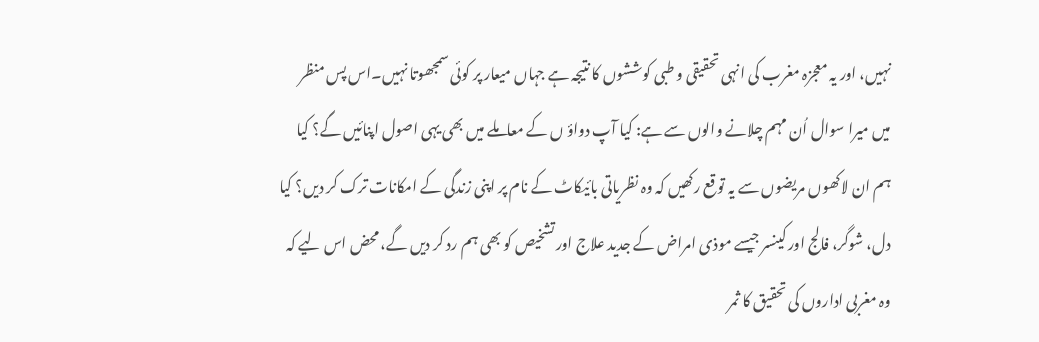نہیں، اور یہ معجزہ مغرب کی انہی تحقیقی و طبی کوششوں کا نتیجہ ہے جہاں میعار پر کوئی سمجھوتا نہیں۔اس پس منظر میں میرا سوال اُن مہم چلانے والوں سے ہے: کیا آپ دواؤ ں کے معاملے میں بھی یہی اصول اپنائیں گے؟ کیا ہم ان لاکھوں مریضوں سے یہ توقع رکھیں کہ وہ نظریاتی بائیکاٹ کے نام پر اپنی زندگی کے امکانات ترک کر دیں؟ کیا دل، شوگر، فالج اور کینسر جیسے موذی امراض کے جدید علاج اور تشخیص کو بھی ہم رد کر دیں گے، محض اس لیے کہ وہ مغربی اداروں کی تحقیق کا ثمر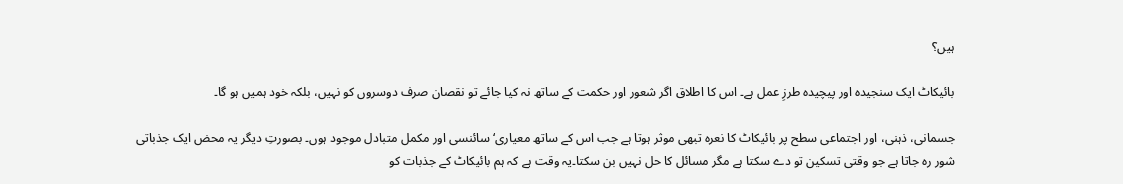ہیں؟

بائیکاٹ ایک سنجیدہ اور پیچیدہ طرزِ عمل ہے۔ اس کا اطلاق اگر شعور اور حکمت کے ساتھ نہ کیا جائے تو نقصان صرف دوسروں کو نہیں، بلکہ خود ہمیں ہو گا۔

جسمانی، ذہنی، اور اجتماعی سطح پر بائیکاٹ کا نعرہ تبھی موثر ہوتا ہے جب اس کے ساتھ معیاری‘ سائنسی اور مکمل متبادل موجود ہوں۔ بصورتِ دیگر یہ محض ایک جذباتی شور رہ جاتا ہے جو وقتی تسکین تو دے سکتا ہے مگر مسائل کا حل نہیں بن سکتا۔یہ وقت ہے کہ ہم بائیکاٹ کے جذبات کو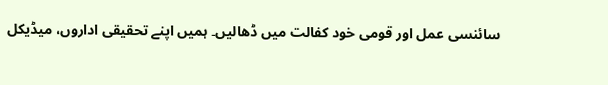سائنسی عمل اور قومی خود کفالت میں ڈھالیں۔ ہمیں اپنے تحقیقی اداروں، میڈیکل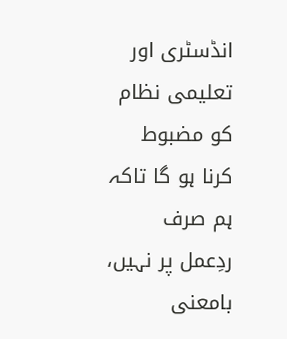انڈسٹری اور تعلیمی نظام کو مضبوط کرنا ہو گا تاکہ ہم صرف ردِعمل پر نہیں، بامعنی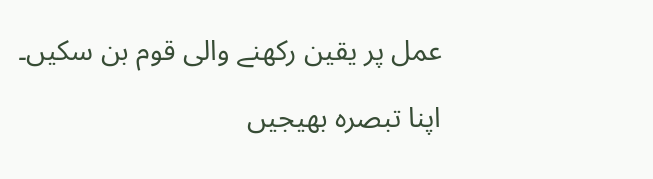عمل پر یقین رکھنے والی قوم بن سکیں۔

اپنا تبصرہ بھیجیں